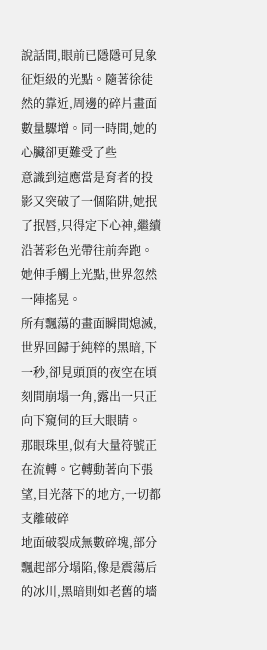說話間,眼前已隱隱可見象征炬級的光點。隨著徐徒然的靠近,周邊的碎片畫面數量驟增。同一時間,她的心臟卻更難受了些
意識到這應當是育者的投影又突破了一個陷阱,她抿了抿唇,只得定下心神,繼續沿著彩色光帶往前奔跑。
她伸手觸上光點,世界忽然一陣搖晃。
所有飄蕩的畫面瞬間熄滅,世界回歸于純粹的黑暗,下一秒,卻見頭頂的夜空在頃刻間崩塌一角,露出一只正向下窺伺的巨大眼睛。
那眼珠里,似有大量符號正在流轉。它轉動著向下張望,目光落下的地方,一切都支離破碎
地面破裂成無數碎塊,部分飄起部分塌陷,像是震蕩后的冰川,黑暗則如老舊的墻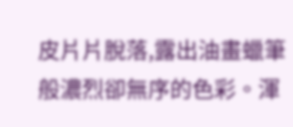皮片片脫落,露出油畫蠟筆般濃烈卻無序的色彩。渾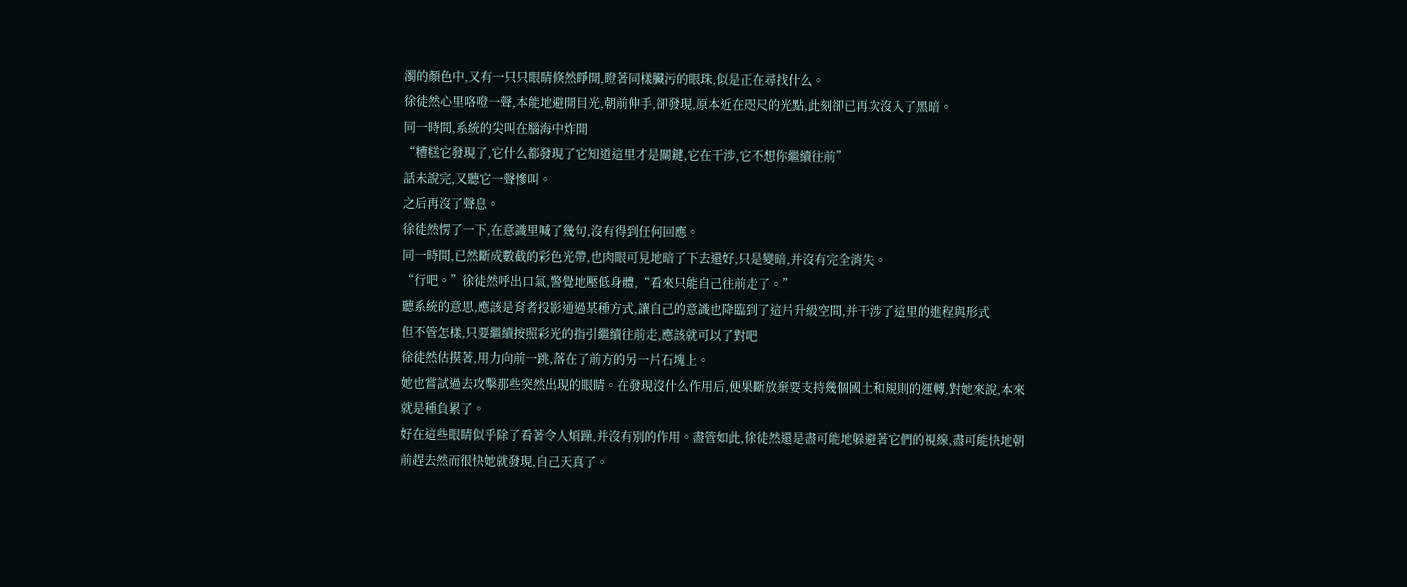濁的顏色中,又有一只只眼睛倏然睜開,瞪著同樣臟污的眼珠,似是正在尋找什么。
徐徒然心里咯噔一聲,本能地避開目光,朝前伸手,卻發現,原本近在咫尺的光點,此刻卻已再次沒入了黑暗。
同一時間,系統的尖叫在腦海中炸開
“糟糕它發現了,它什么都發現了它知道這里才是關鍵,它在干涉,它不想你繼續往前”
話未說完,又聽它一聲慘叫。
之后再沒了聲息。
徐徒然愣了一下,在意識里喊了幾句,沒有得到任何回應。
同一時間,已然斷成數截的彩色光帶,也肉眼可見地暗了下去還好,只是變暗,并沒有完全消失。
“行吧。”徐徒然呼出口氣,警覺地壓低身體,“看來只能自己往前走了。”
聽系統的意思,應該是育者投影通過某種方式,讓自己的意識也降臨到了這片升級空間,并干涉了這里的進程與形式
但不管怎樣,只要繼續按照彩光的指引繼續往前走,應該就可以了對吧
徐徒然估摸著,用力向前一跳,落在了前方的另一片石塊上。
她也嘗試過去攻擊那些突然出現的眼睛。在發現沒什么作用后,便果斷放棄要支持幾個國土和規則的運轉,對她來說,本來就是種負累了。
好在這些眼睛似乎除了看著令人煩躁,并沒有別的作用。盡管如此,徐徒然還是盡可能地躲避著它們的視線,盡可能快地朝前趕去然而很快她就發現,自己天真了。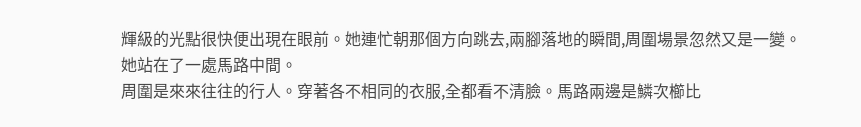輝級的光點很快便出現在眼前。她連忙朝那個方向跳去,兩腳落地的瞬間,周圍場景忽然又是一變。
她站在了一處馬路中間。
周圍是來來往往的行人。穿著各不相同的衣服,全都看不清臉。馬路兩邊是鱗次櫛比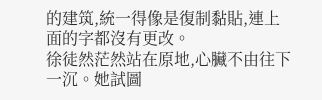的建筑,統一得像是復制黏貼,連上面的字都沒有更改。
徐徒然茫然站在原地,心臟不由往下一沉。她試圖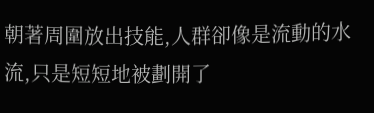朝著周圍放出技能,人群卻像是流動的水流,只是短短地被劃開了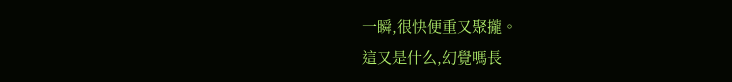一瞬,很快便重又聚攏。
這又是什么,幻覺嗎長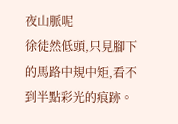夜山脈呢
徐徒然低頭,只見腳下的馬路中規中矩,看不到半點彩光的痕跡。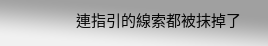連指引的線索都被抹掉了